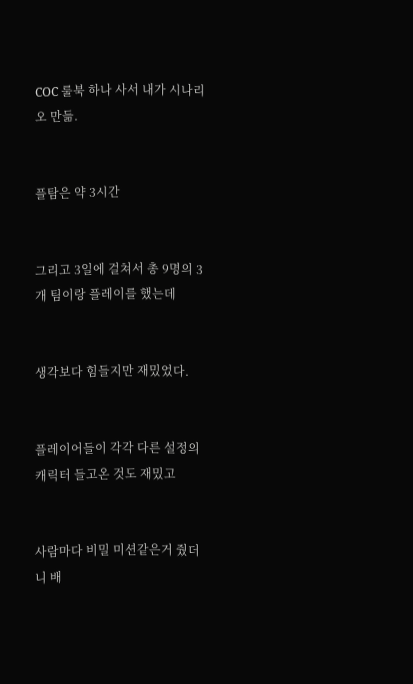COC 룰북 하나 사서 내가 시나리오 만듦.


플탐은 약 3시간


그리고 3일에 걸쳐서 총 9명의 3개 팀이랑 플레이를 했는데


생각보다 힘들지만 재밌었다.


플레이어들이 각각 다른 설정의 캐릭터 들고온 것도 재밌고


사람마다 비밀 미션같은거 줬더니 배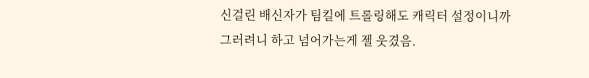신걸린 배신자가 팀킬에 트롤링해도 캐릭터 설정이니까 그러려니 하고 넘어가는게 젤 웃겼음.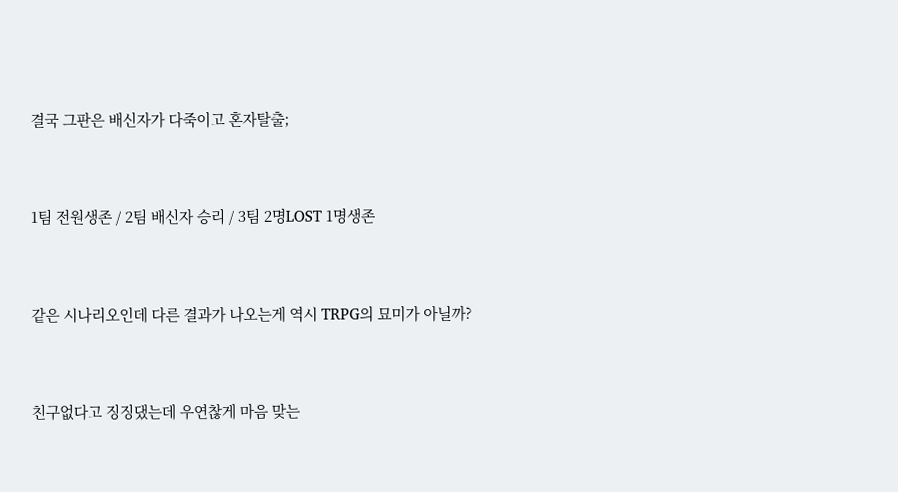결국 그판은 배신자가 다죽이고 혼자탈출;


1팀 전원생존 / 2팀 배신자 승리 / 3팀 2명LOST 1명생존


같은 시나리오인데 다른 결과가 나오는게 역시 TRPG의 묘미가 아닐까?


친구없다고 징징댔는데 우연찮게 마음 맞는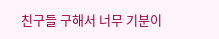친구들 구해서 너무 기분이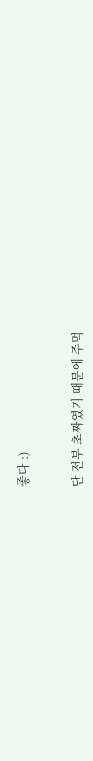좋다 :)


단 전부 초짜였기 때문에 주먹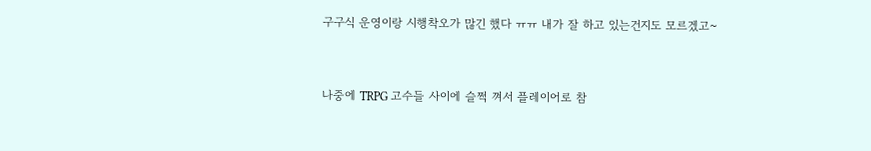구구식 운영이랑 시행착오가 많긴 했다 ㅠㅠ 내가 잘 하고 있는건지도 모르겠고~


나중에 TRPG 고수들 사이에 슬쩍 껴서 플레이어로 참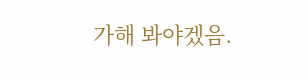가해 봐야겠음.